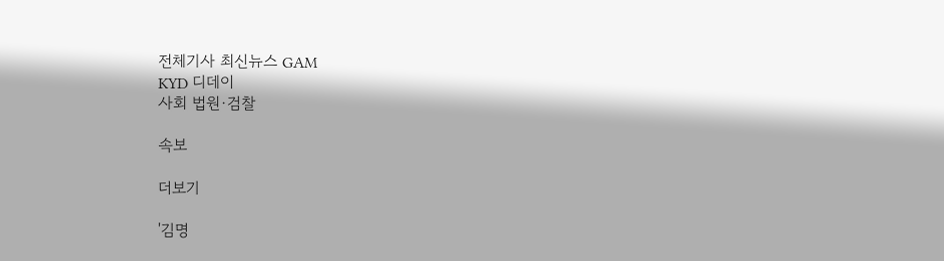전체기사 최신뉴스 GAM
KYD 디데이
사회 법원·검찰

속보

더보기

'김명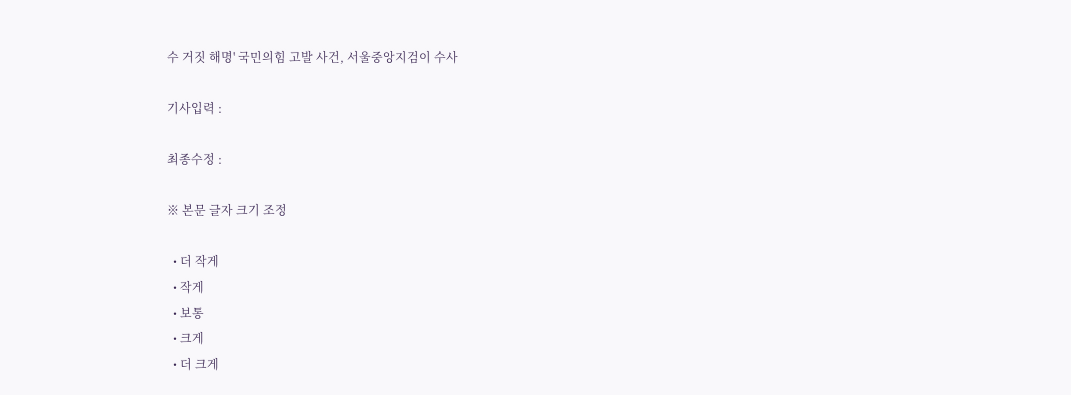수 거짓 해명' 국민의힘 고발 사건, 서울중앙지검이 수사

기사입력 :

최종수정 :

※ 본문 글자 크기 조정

  • 더 작게
  • 작게
  • 보통
  • 크게
  • 더 크게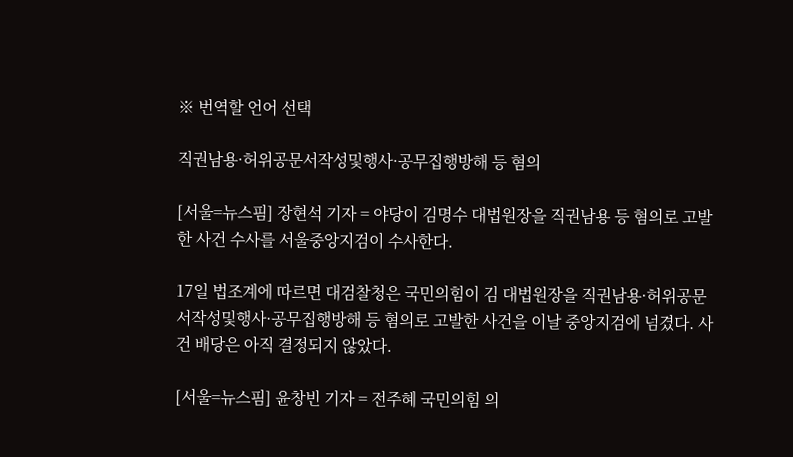※ 번역할 언어 선택

직권남용·허위공문서작성및행사·공무집행방해 등 혐의

[서울=뉴스핌] 장현석 기자 = 야당이 김명수 대법원장을 직권남용 등 혐의로 고발한 사건 수사를 서울중앙지검이 수사한다.

17일 법조계에 따르면 대검찰청은 국민의힘이 김 대법원장을 직권남용·허위공문서작성및행사·공무집행방해 등 혐의로 고발한 사건을 이날 중앙지검에 넘겼다. 사건 배당은 아직 결정되지 않았다.

[서울=뉴스핌] 윤창빈 기자 = 전주혜 국민의힘 의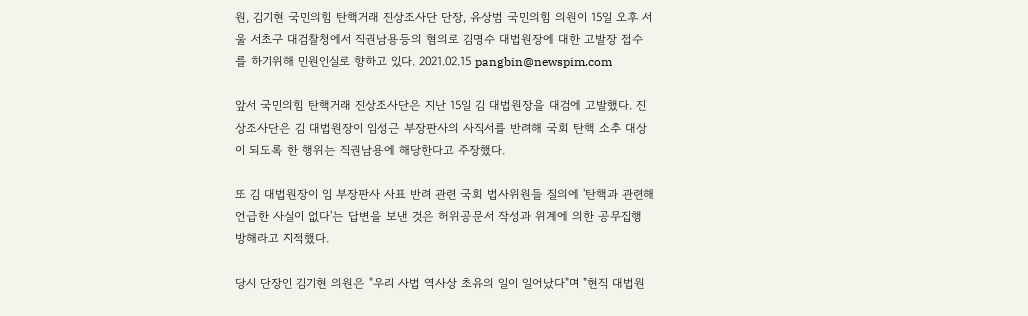원, 김기현 국민의힘 탄핵거래 진상조사단 단장, 유상범 국민의힘 의원이 15일 오후 서울 서초구 대검찰청에서 직권남용등의 혐의로 김명수 대법원장에 대한 고발장 접수를 하기위해 민원인실로 향하고 있다. 2021.02.15 pangbin@newspim.com

앞서 국민의힘 탄핵거래 진상조사단은 지난 15일 김 대법원장을 대검에 고발했다. 진상조사단은 김 대법원장이 임성근 부장판사의 사직서를 반려해 국회 탄핵 소추 대상이 되도록 한 행위는 직권남용에 해당한다고 주장했다.

또 김 대법원장이 임 부장판사 사표 반려 관련 국회 법사위원들 질의에 '탄핵과 관련해 언급한 사실이 없다'는 답변을 보낸 것은 허위공문서 작성과 위계에 의한 공무집행 방해라고 지적했다.

당시 단장인 김기현 의원은 "우리 사법 역사상 초유의 일이 일어났다"며 "현직 대법원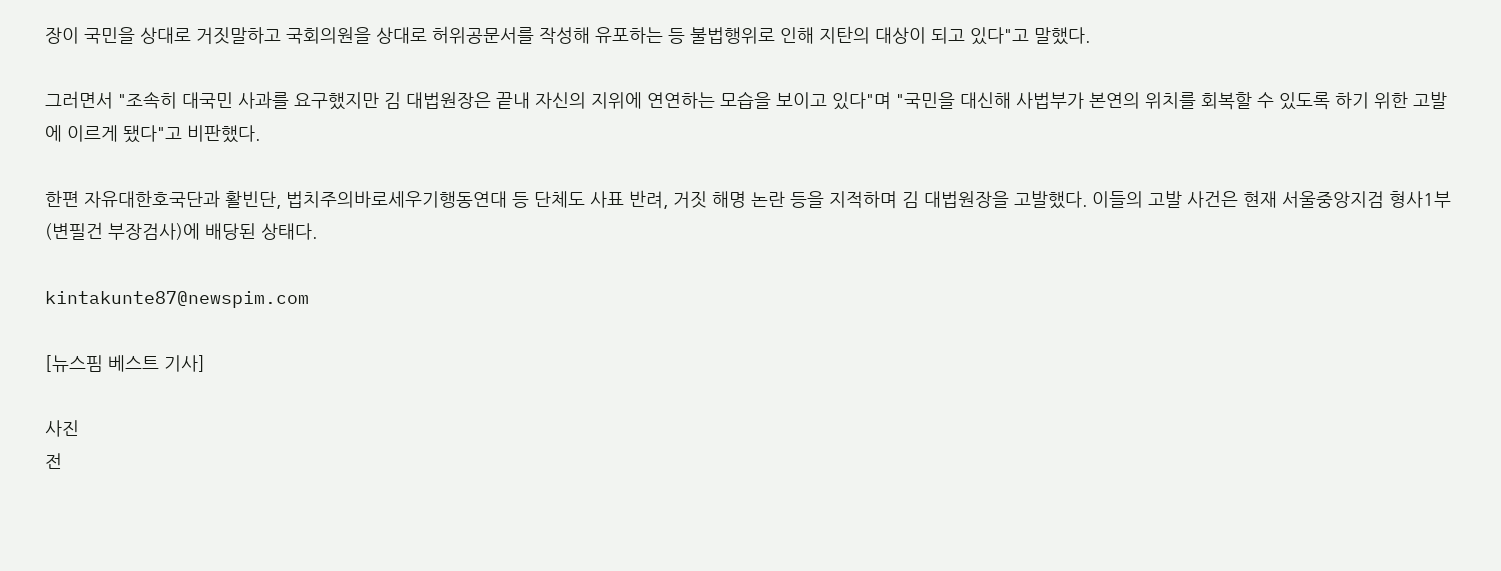장이 국민을 상대로 거짓말하고 국회의원을 상대로 허위공문서를 작성해 유포하는 등 불법행위로 인해 지탄의 대상이 되고 있다"고 말했다.

그러면서 "조속히 대국민 사과를 요구했지만 김 대법원장은 끝내 자신의 지위에 연연하는 모습을 보이고 있다"며 "국민을 대신해 사법부가 본연의 위치를 회복할 수 있도록 하기 위한 고발에 이르게 됐다"고 비판했다.

한편 자유대한호국단과 활빈단, 법치주의바로세우기행동연대 등 단체도 사표 반려, 거짓 해명 논란 등을 지적하며 김 대법원장을 고발했다. 이들의 고발 사건은 현재 서울중앙지검 형사1부(변필건 부장검사)에 배당된 상태다.

kintakunte87@newspim.com

[뉴스핌 베스트 기사]

사진
전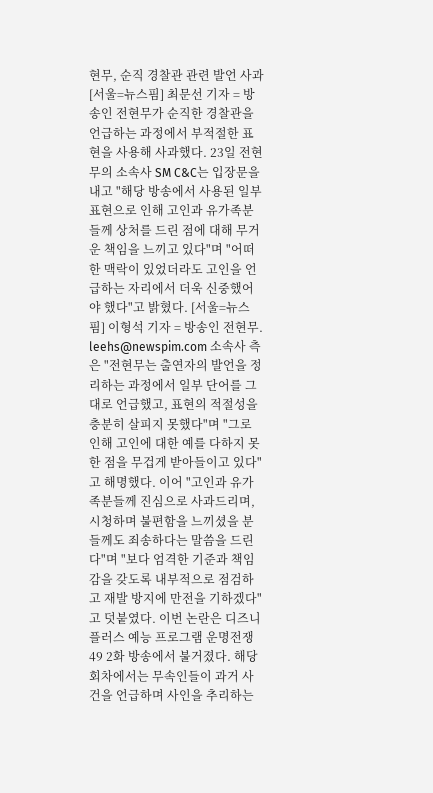현무, 순직 경찰관 관련 발언 사과 [서울=뉴스핌] 최문선 기자 = 방송인 전현무가 순직한 경찰관을 언급하는 과정에서 부적절한 표현을 사용해 사과했다. 23일 전현무의 소속사 SM C&C는 입장문을 내고 "해당 방송에서 사용된 일부 표현으로 인해 고인과 유가족분들께 상처를 드린 점에 대해 무거운 책임을 느끼고 있다"며 "어떠한 맥락이 있었더라도 고인을 언급하는 자리에서 더욱 신중했어야 했다"고 밝혔다. [서울=뉴스핌] 이형석 기자 = 방송인 전현무. leehs@newspim.com 소속사 측은 "전현무는 출연자의 발언을 정리하는 과정에서 일부 단어를 그대로 언급했고, 표현의 적절성을 충분히 살피지 못했다"며 "그로 인해 고인에 대한 예를 다하지 못한 점을 무겁게 받아들이고 있다"고 해명했다. 이어 "고인과 유가족분들께 진심으로 사과드리며, 시청하며 불편함을 느끼셨을 분들께도 죄송하다는 말씀을 드린다"며 "보다 엄격한 기준과 책임감을 갖도록 내부적으로 점검하고 재발 방지에 만전을 기하겠다"고 덧붙였다. 이번 논란은 디즈니 플러스 예능 프로그램 운명전쟁49 2화 방송에서 불거졌다. 해당 회차에서는 무속인들이 과거 사건을 언급하며 사인을 추리하는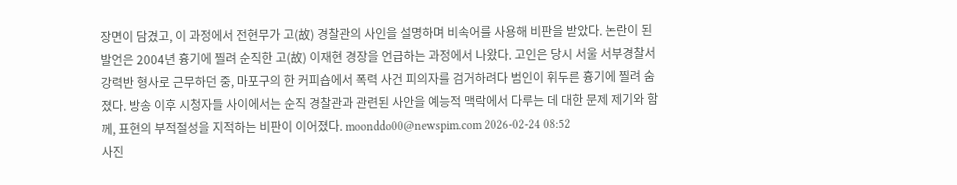장면이 담겼고, 이 과정에서 전현무가 고(故) 경찰관의 사인을 설명하며 비속어를 사용해 비판을 받았다. 논란이 된 발언은 2004년 흉기에 찔려 순직한 고(故) 이재현 경장을 언급하는 과정에서 나왔다. 고인은 당시 서울 서부경찰서 강력반 형사로 근무하던 중, 마포구의 한 커피숍에서 폭력 사건 피의자를 검거하려다 범인이 휘두른 흉기에 찔려 숨졌다. 방송 이후 시청자들 사이에서는 순직 경찰관과 관련된 사안을 예능적 맥락에서 다루는 데 대한 문제 제기와 함께, 표현의 부적절성을 지적하는 비판이 이어졌다. moonddo00@newspim.com 2026-02-24 08:52
사진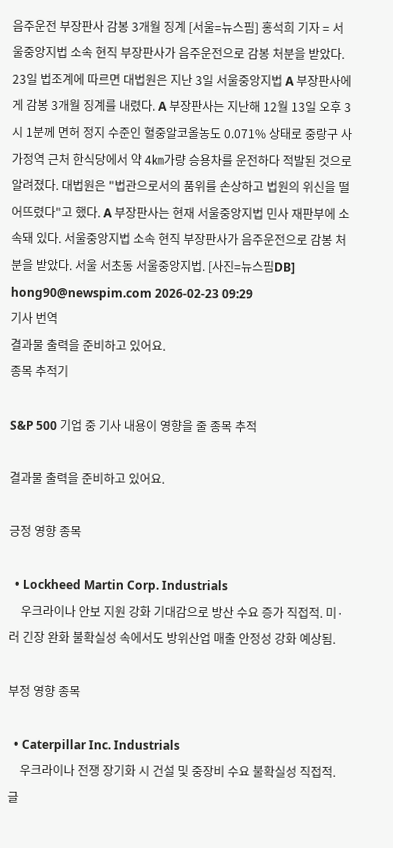음주운전 부장판사 감봉 3개월 징계 [서울=뉴스핌] 홍석희 기자 = 서울중앙지법 소속 현직 부장판사가 음주운전으로 감봉 처분을 받았다. 23일 법조계에 따르면 대법원은 지난 3일 서울중앙지법 A 부장판사에게 감봉 3개월 징계를 내렸다. A 부장판사는 지난해 12월 13일 오후 3시 1분께 면허 정지 수준인 혈중알코올농도 0.071% 상태로 중랑구 사가정역 근처 한식당에서 약 4㎞가량 승용차를 운전하다 적발된 것으로 알려졌다. 대법원은 "법관으로서의 품위를 손상하고 법원의 위신을 떨어뜨렸다"고 했다. A 부장판사는 현재 서울중앙지법 민사 재판부에 소속돼 있다. 서울중앙지법 소속 현직 부장판사가 음주운전으로 감봉 처분을 받았다. 서울 서초동 서울중앙지법. [사진=뉴스핌DB] hong90@newspim.com 2026-02-23 09:29
기사 번역
결과물 출력을 준비하고 있어요.
종목 추적기

S&P 500 기업 중 기사 내용이 영향을 줄 종목 추적

결과물 출력을 준비하고 있어요.

긍정 영향 종목

  • Lockheed Martin Corp. Industrials
    우크라이나 안보 지원 강화 기대감으로 방산 수요 증가 직접적. 미·러 긴장 완화 불확실성 속에서도 방위산업 매출 안정성 강화 예상됨.

부정 영향 종목

  • Caterpillar Inc. Industrials
    우크라이나 전쟁 장기화 시 건설 및 중장비 수요 불확실성 직접적. 글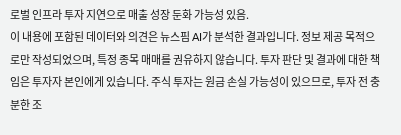로벌 인프라 투자 지연으로 매출 성장 둔화 가능성 있음.
이 내용에 포함된 데이터와 의견은 뉴스핌 AI가 분석한 결과입니다. 정보 제공 목적으로만 작성되었으며, 특정 종목 매매를 권유하지 않습니다. 투자 판단 및 결과에 대한 책임은 투자자 본인에게 있습니다. 주식 투자는 원금 손실 가능성이 있으므로, 투자 전 충분한 조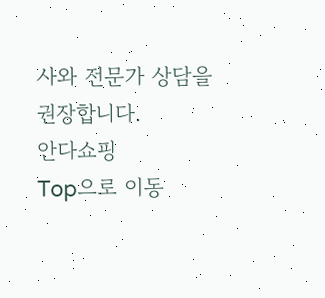사와 전문가 상담을 권장합니다.
안다쇼핑
Top으로 이동